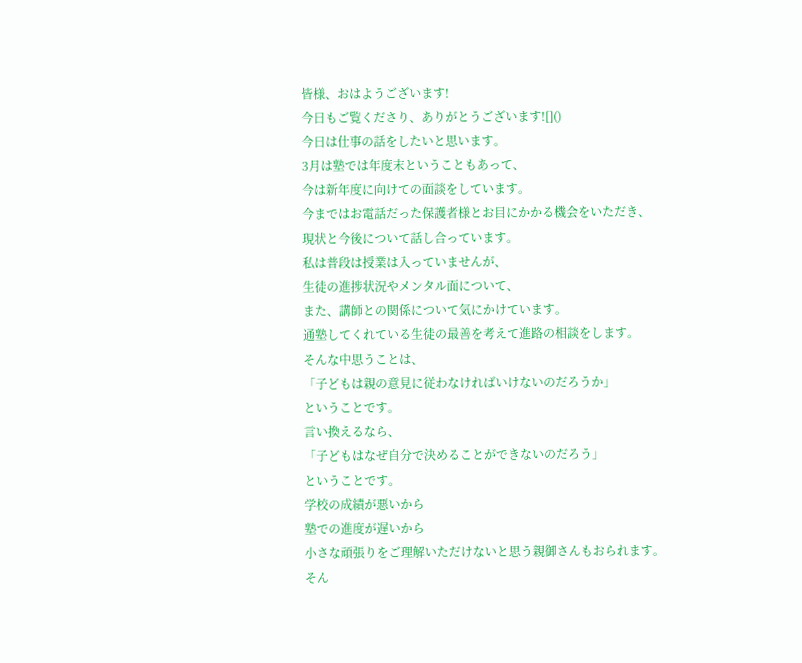皆様、おはようございます!
今日もご覧くださり、ありがとうございます![]()
今日は仕事の話をしたいと思います。
3月は塾では年度末ということもあって、
今は新年度に向けての面談をしています。
今まではお電話だった保護者様とお目にかかる機会をいただき、
現状と今後について話し合っています。
私は普段は授業は入っていませんが、
生徒の進捗状況やメンタル面について、
また、講師との関係について気にかけています。
通塾してくれている生徒の最善を考えて進路の相談をします。
そんな中思うことは、
「子どもは親の意見に従わなければいけないのだろうか」
ということです。
言い換えるなら、
「子どもはなぜ自分で決めることができないのだろう」
ということです。
学校の成績が悪いから
塾での進度が遅いから
小さな頑張りをご理解いただけないと思う親御さんもおられます。
そん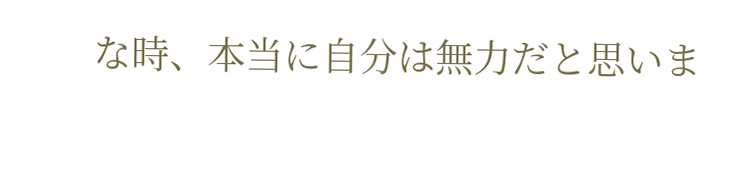な時、本当に自分は無力だと思いま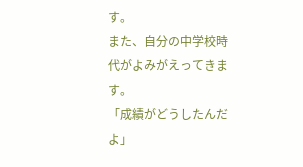す。
また、自分の中学校時代がよみがえってきます。
「成績がどうしたんだよ」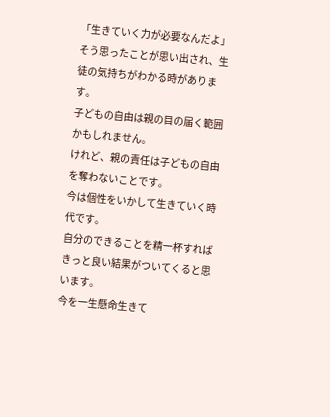「生きていく力が必要なんだよ」
そう思ったことが思い出され、生徒の気持ちがわかる時があります。
子どもの自由は親の目の届く範囲かもしれません。
けれど、親の責任は子どもの自由を奪わないことです。
今は個性をいかして生きていく時代です。
自分のできることを精一杯すれば
きっと良い結果がついてくると思います。
今を一生懸命生きて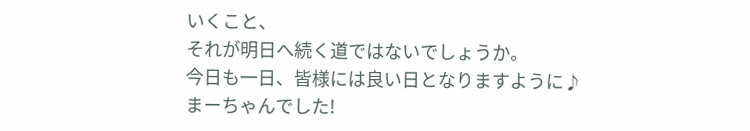いくこと、
それが明日へ続く道ではないでしょうか。
今日も一日、皆様には良い日となりますように♪
まーちゃんでした!